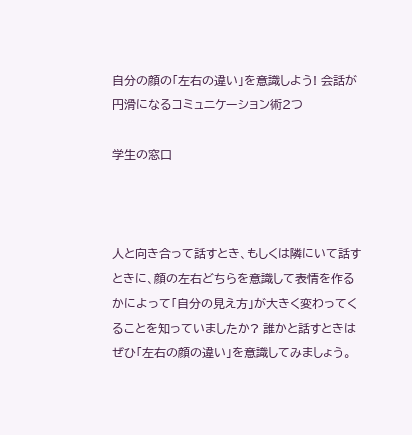自分の顔の「左右の違い」を意識しよう! 会話が円滑になるコミュニケーション術2つ

学生の窓口



人と向き合って話すとき、もしくは隣にいて話すときに、顔の左右どちらを意識して表情を作るかによって「自分の見え方」が大きく変わってくることを知っていましたか? 誰かと話すときはぜひ「左右の顔の違い」を意識してみましょう。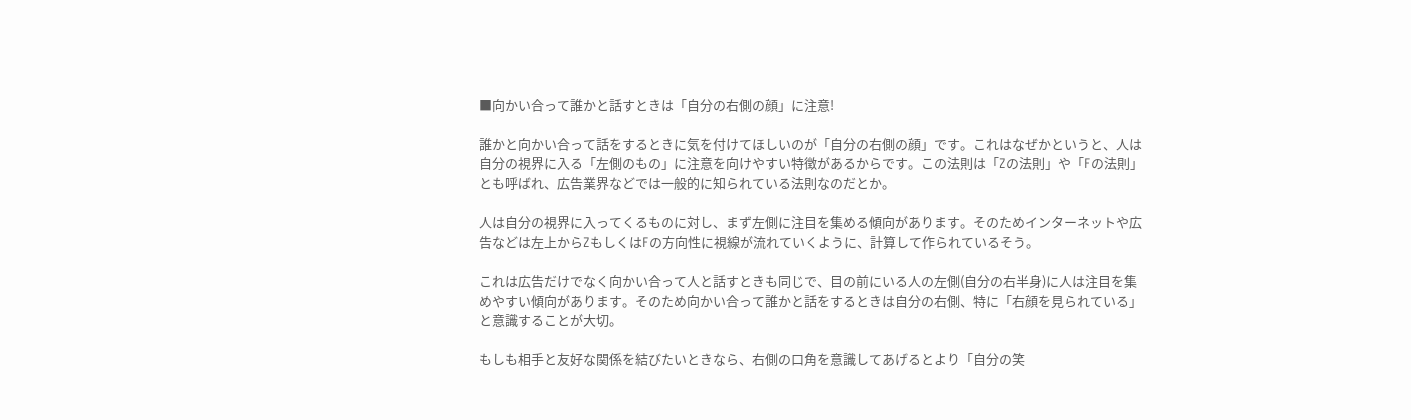■向かい合って誰かと話すときは「自分の右側の顔」に注意!

誰かと向かい合って話をするときに気を付けてほしいのが「自分の右側の顔」です。これはなぜかというと、人は自分の視界に入る「左側のもの」に注意を向けやすい特徴があるからです。この法則は「Zの法則」や「Fの法則」とも呼ばれ、広告業界などでは一般的に知られている法則なのだとか。

人は自分の視界に入ってくるものに対し、まず左側に注目を集める傾向があります。そのためインターネットや広告などは左上からZもしくはFの方向性に視線が流れていくように、計算して作られているそう。

これは広告だけでなく向かい合って人と話すときも同じで、目の前にいる人の左側(自分の右半身)に人は注目を集めやすい傾向があります。そのため向かい合って誰かと話をするときは自分の右側、特に「右顔を見られている」と意識することが大切。

もしも相手と友好な関係を結びたいときなら、右側の口角を意識してあげるとより「自分の笑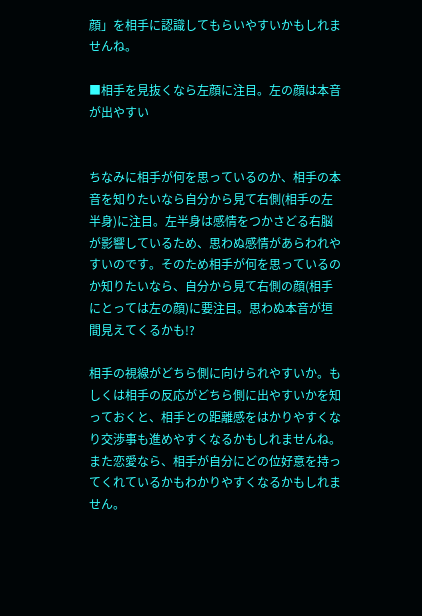顔」を相手に認識してもらいやすいかもしれませんね。

■相手を見抜くなら左顔に注目。左の顔は本音が出やすい


ちなみに相手が何を思っているのか、相手の本音を知りたいなら自分から見て右側(相手の左半身)に注目。左半身は感情をつかさどる右脳が影響しているため、思わぬ感情があらわれやすいのです。そのため相手が何を思っているのか知りたいなら、自分から見て右側の顔(相手にとっては左の顔)に要注目。思わぬ本音が垣間見えてくるかも!?

相手の視線がどちら側に向けられやすいか。もしくは相手の反応がどちら側に出やすいかを知っておくと、相手との距離感をはかりやすくなり交渉事も進めやすくなるかもしれませんね。また恋愛なら、相手が自分にどの位好意を持ってくれているかもわかりやすくなるかもしれません。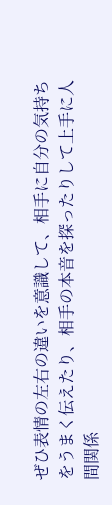ぜひ表情の左右の違いを意識して、相手に自分の気持ちをうまく伝えたり、相手の本音を探ったりして上手に人間関係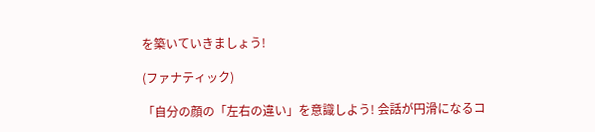を築いていきましょう!

(ファナティック)

「自分の顔の「左右の違い」を意識しよう! 会話が円滑になるコ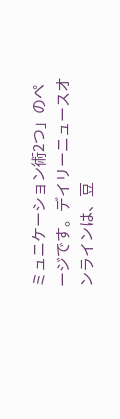ミュニケーション術2つ」のページです。デイリーニュースオンラインは、豆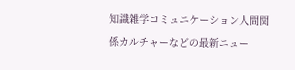知識雑学コミュニケーション人間関係カルチャーなどの最新ニュー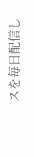スを毎日配信し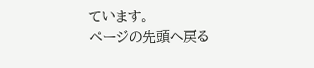ています。
ページの先頭へ戻る